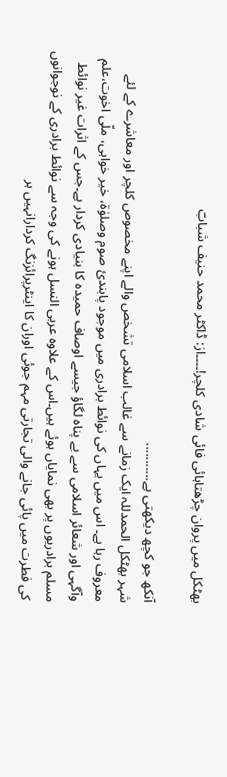بھٹکل میں پروان چڑھتاہائی فائی شادی کلچر!۔۔۔۔از: ڈاکٹر محمد حنیف شبابؔ

آنکھ جو کچھ دیکھتی ہے...........
شہر بھٹکل الحمدللہ ایک زمانے سے غالب اسلامی تشخص والے اپنے مخصوص کلچر اور معاشرے کے لئے معروف رہا ہے۔ اس میں یہاں کی نوائط برادری میں موجود پابندئ صوم وصلوٰۃ، خیر خواہی، ملّی اخوت،علم وآگہی اور شعائر اسلامی سے بے پناہ لگاؤ جیسے اوصاف حمیدہ کا بنیادی کردار ہے۔جس کے اثرات غیر نوائط مسلم برادریوں پر بھی نمایاں ہوئے ہیں۔اس کے علاوہ عربی النسل ہونے کی وجہ سے نوائط برادری کے نوجوانوں کی فطرت میں پائی جانے والی تجارتی مہم جوئی اوران کا اینٹرپرائزنگ کردارانہیں ہر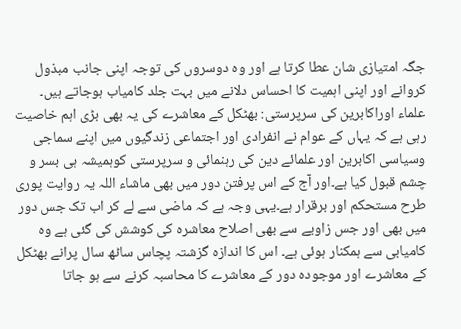جگہ امتیازی شان عطا کرتا ہے اور وہ دوسروں کی توجہ اپنی جانب مبذول کروانے اور اپنی اہمیت کا احساس دلانے میں بہت جلد کامیاب ہوجاتے ہیں۔
علماء اوراکابرین کی سرپرستی: بھٹکل کے معاشرے کی یہ بھی بڑی اہم خاصیت رہی ہے کہ یہاں کے عوام نے انفرادی اور اجتماعی زندگیوں میں اپنے سماجی وسیاسی اکابرین اور علمائے دین کی رہنمائی و سرپرستی کوہمیشہ ہی بسر و چشم قبول کیا ہے۔اور آج کے اس پرفتن دور میں بھی ماشاء اللہ یہ روایت پوری طرح مستحکم اور برقرار ہے۔یہی وجہ ہے کہ ماضی سے لے کر اب تک جس دور میں بھی اور جس زاویے سے بھی اصلاح معاشرہ کی کوشش کی گئی ہے وہ کامیابی سے ہمکنار ہوئی ہے۔ اس کا اندازہ گزشتہ پچاس ساٹھ سال پرانے بھٹکل کے معاشرے اور موجودہ دور کے معاشرے کا محاسبہ کرنے سے ہو جاتا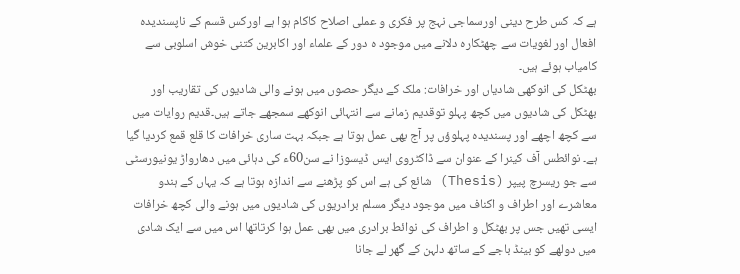ہے کہ کس طرح دینی اورسماجی نہج پر فکری و عملی اصلاح کاکام ہوا ہے اورکس قسم کے ناپسندیدہ افعال اور لغویات سے چھٹکارہ دلانے میں موجود ہ دور کے علماء اور اکابرین کتنی خوش اسلوبی سے کامیاب ہوئے ہیں۔
بھٹکل کی انوکھی شادیاں اور خرافات: ملک کے دیگر حصوں میں ہونے والی شادیوں کی تقاریب اور بھٹکل کی شادیوں میں کچھ پہلو توقدیم زمانے سے انتہائی انوکھے سمجھے جاتے ہیں۔قدیم روایات میں سے کچھ اچھے اور پسندیدہ پہلوؤں پر آج بھی عمل ہوتا ہے جبکہ بہت ساری خرافات کا قلع قمع کردیا گیا ہے۔ نوائطس آف کینرا کے عنوان سے ڈاکٹروی ایس ڈیسوزا نے سن60ء کی دہائی میں دھارواڑ یونیورسٹی سے جو ریسرچ پیپر (Thesis) شائع کی ہے اس کو پڑھنے سے اندازہ ہوتا ہے کہ یہاں کے ہندو معاشرے اور اطراف و اکناف میں موجود دیگر مسلم برادریوں کی شادیوں میں ہونے والی کچھ خرافات ایسی تھیں جس پر بھٹکل و اطراف کی نوائط برادری میں بھی عمل ہوا کرتاتھا اس میں سے ایک شادی میں دولھے کو بینڈ باجے کے ساتھ دلہن کے گھر لے جانا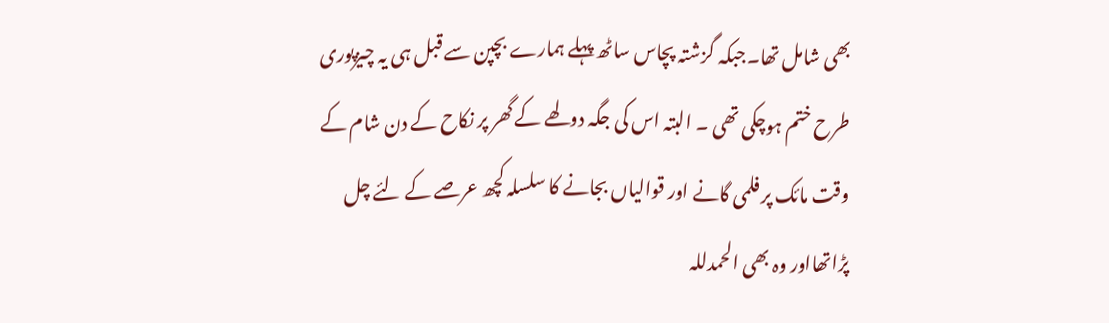بھی شامل تھا۔جبکہ گزشتہ پچاس ساٹھ پہلے ہمارے بچپن سے قبل ہی یہ چیزپوری طرح ختم ہوچکی تھی ۔ البتہ اس کی جگہ دولھے کے گھر پر نکاح کے دن شام کے وقت مائک پر فلمی گانے اور قوالیاں بجانے کا سلسلہ کچھ عرصے کے لئے چل پڑاتھااور وہ بھی الحمدللہ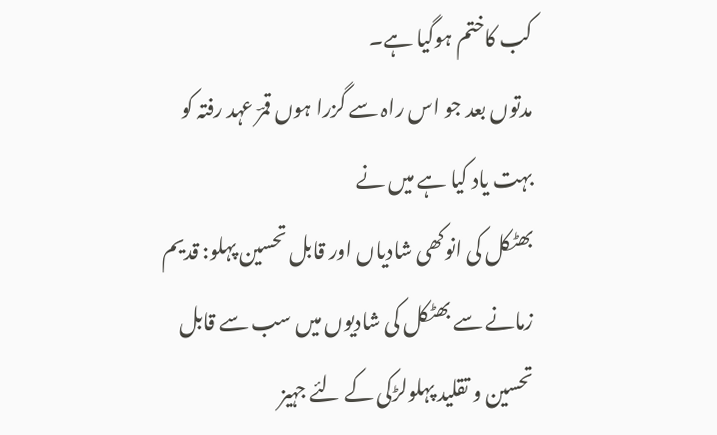کب کاختم ہوگیا ہے۔
مدتوں بعد جو اس راہ سے گزرا ہوں قمرؔ عہد رفتہ کو بہت یاد کیا ہے میں نے
بھٹکل کی انوکھی شادیاں اور قابل تحسین پہلو: قدیم زمانے سے بھٹکل کی شادیوں میں سب سے قابل تحسین و تقلید پہلولڑکی کے لئے جہیز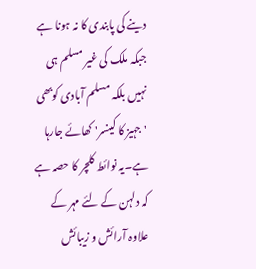دینے کی پابندی کا نہ ہونا ہے جبکہ ملک کی غیر مسلم ہی نہیں بلکہ مسلم آبادی کوبھی 'جہیز کا کینسر' کھائے جارہا ہے۔یہ نوائط کلچر کا حصہ ہے کہ دلہن کے لئے مہر کے علاوہ آرائش و زیبائش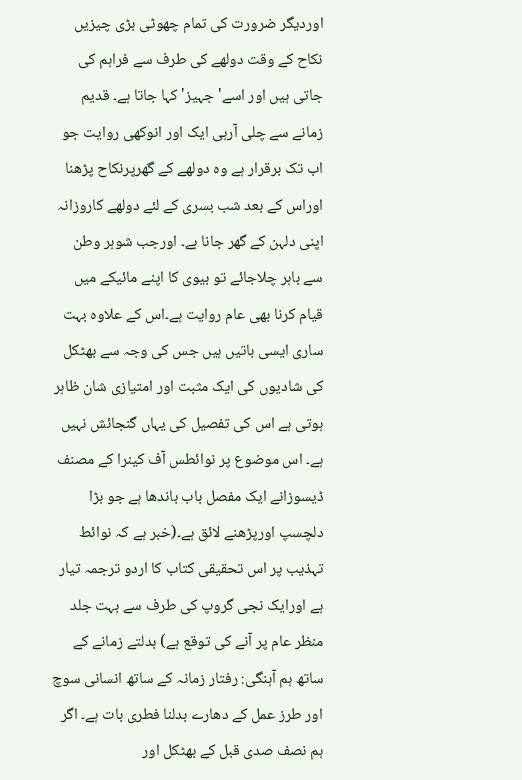اوردیگر ضرورت کی تمام چھوٹی بڑی چیزیں نکاح کے وقت دولھے کی طرف سے فراہم کی جاتی ہیں اور اسے' جہیز' کہا جاتا ہے۔ قدیم زمانے سے چلی آرہی ایک اور انوکھی روایت جو اب تک برقرار ہے وہ دولھے کے گھرپرنکاح پڑھنا اوراس کے بعد شب بسری کے لئے دولھے کاروزانہ اپنی دلہن کے گھر جانا ہے۔ اورجب شوہر وطن سے باہر چلاجائے تو بیوی کا اپنے مائیکے میں قیام کرنا بھی عام روایت ہے۔اس کے علاوہ بہت ساری ایسی باتیں ہیں جس کی وجہ سے بھٹکل کی شادیوں کی ایک مثبت اور امتیازی شان ظاہر ہوتی ہے اس کی تفصیل کی یہاں گنجائش نہیں ہے۔ اس موضوع پر نوائطس آف کینرا کے مصنف ڈیسوزانے ایک مفصل باب باندھا ہے جو بڑا دلچسپ اورپڑھنے لائق ہے۔(خبر ہے کہ نوائط تہذیب پر اس تحقیقی کتاب کا اردو ترجمہ تیار ہے اورایک نجی گروپ کی طرف سے بہت جلد منظر عام پر آنے کی توقع ہے) بدلتے زمانے کے ساتھ ہم آہنگی: رفتار زمانہ کے ساتھ انسانی سوچ اور طرز عمل کے دھارے بدلنا فطری بات ہے۔ اگر ہم نصف صدی قبل کے بھٹکل اور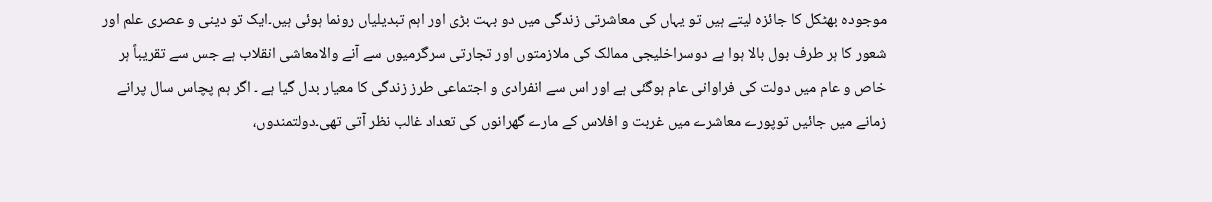موجودہ بھٹکل کا جائزہ لیتے ہیں تو یہاں کی معاشرتی زندگی میں دو بہت بڑی اور اہم تبدیلیاں رونما ہوئی ہیں۔ایک تو دینی و عصری علم اور شعور کا ہر طرف بول بالا ہوا ہے دوسراخلیجی ممالک کی ملازمتوں اور تجارتی سرگرمیوں سے آنے والامعاشی انقلاب ہے جس سے تقریباً ہر خاص و عام میں دولت کی فراوانی عام ہوگئی ہے اور اس سے انفرادی و اجتماعی طرز زندگی کا معیار بدل گیا ہے ۔ اگر ہم پچاس سال پرانے زمانے میں جائیں توپورے معاشرے میں غربت و افلاس کے مارے گھرانوں کی تعداد غالب نظر آتی تھی۔دولتمندوں،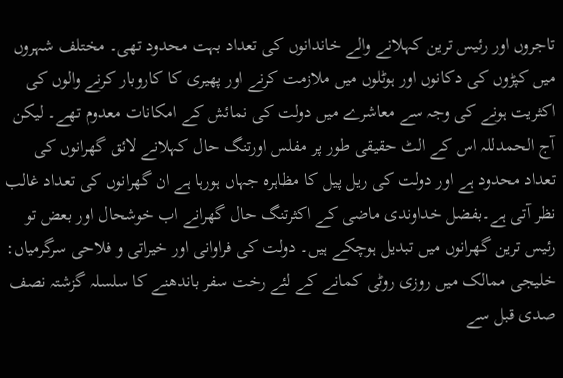تاجروں اور رئیس ترین کہلانے والے خاندانوں کی تعداد بہت محدود تھی۔ مختلف شہروں میں کپڑوں کی دکانوں اور ہوٹلوں میں ملازمت کرنے اور پھیری کا کاروبار کرنے والوں کی اکثریت ہونے کی وجہ سے معاشرے میں دولت کی نمائش کے امکانات معدوم تھے۔ لیکن آج الحمدللہ اس کے الٹ حقیقی طور پر مفلس اورتنگ حال کہلانے لائق گھرانوں کی تعداد محدود ہے اور دولت کی ریل پیل کا مظاہرہ جہاں ہورہا ہے ان گھرانوں کی تعداد غالب نظر آتی ہے۔بفضل خداوندی ماضی کے اکثرتنگ حال گھرانے اب خوشحال اور بعض تو رئیس ترین گھرانوں میں تبدیل ہوچکے ہیں۔ دولت کی فراوانی اور خیراتی و فلاحی سرگرمیاں: خلیجی ممالک میں روزی روٹی کمانے کے لئے رخت سفر باندھنے کا سلسلہ گزشتہ نصف صدی قبل سے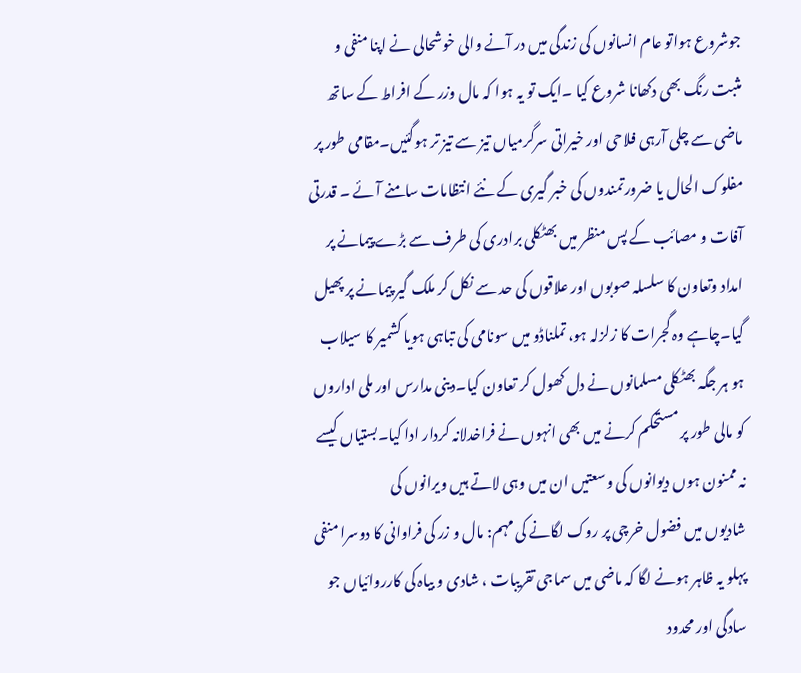جوشروع ہواتو عام انسانوں کی زندگی میں در آنے والی خوشحالی نے اپنا منفی و مثبت رنگ بھی دکھانا شروع کیا ۔ایک تو یہ ہوا کہ مال وزر کے افراط کے ساتھ ماضی سے چلی آرہی فلاحی اور خیراتی سرگرمیاں تیز سے تیز تر ہوگئیں۔مقامی طور پر مفلوک الحال یا ضرورتمندوں کی خبر گیری کے نئے انتظامات سامنے آئے ۔ قدرتی آفات و مصائب کے پس منظر میں بھٹکلی برادری کی طرف سے بڑے پیمانے پر امداد وتعاون کا سلسلہ صوبوں اور علاقوں کی حد سے نکل کر ملک گیر پیمانے پر پھیل گیا۔چاہے وہ گجرات کا زلزلہ ہو، تملناڈو میں سونامی کی تباہی ہویا کشمیر کا سیلاب ہو ہر جگہ بھٹکلی مسلمانوں نے دل کھول کر تعاون کیا۔دینی مدارس اور ملی اداروں کو مالی طور پر مستحکم کرنے میں بھی انہوں نے فراخدلانہ کردار ادا کیا۔بستیاں کیسے نہ ممنون ہوں دیوانوں کی وسعتیں ان میں وہی لاتے ہیں ویرانوں کی
شادیوں میں فضول خرچی پر روک لگانے کی مہم: مال و زر کی فراوانی کا دوسرا منفی پہلو یہ ظاہر ہونے لگا کہ ماضی میں سماجی تقریبات ، شادی و بیاہ کی کارروائیاں جو سادگی اور محدود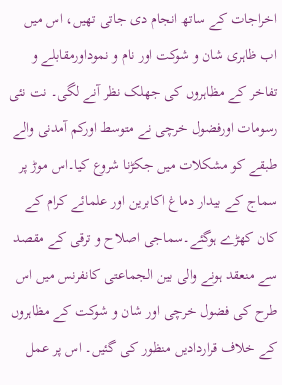اخراجات کے ساتھ انجام دی جاتی تھیں، اس میں اب ظاہری شان و شوکت اور نام و نموداورمقابلے و تفاخر کے مظاہروں کی جھلک نظر آنے لگی۔ نت نئی رسومات اورفضول خرچی نے متوسط اورکم آمدنی والے طبقے کو مشکلات میں جکڑنا شروع کیا۔اس موڑ پر سماج کے بیدار دماغ اکابرین اور علمائے کرام کے کان کھڑے ہوگئے۔سماجی اصلاح و ترقی کے مقصد سے منعقد ہونے والی بین الجماعتی کانفرنس میں اس طرح کی فضول خرچی اور شان و شوکت کے مظاہروں کے خلاف قراردادیں منظور کی گئیں۔ اس پر عمل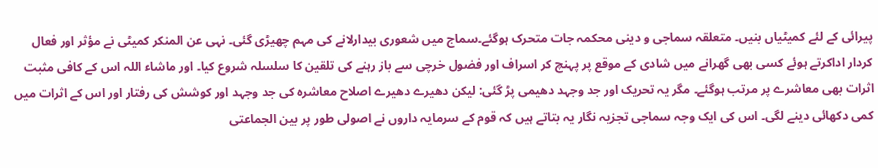پیرائی کے لئے کمیٹیاں بنیں۔ متعلقہ سماجی و دینی محکمہ جات متحرک ہوگئے۔سماج میں شعوری بیدارلانے کی مہم چھیڑی گئی۔ نہی عن المنکر کمیٹی نے مؤثر اور فعال کردار اداکرتے ہوئے کسی بھی گھرانے میں شادی کے موقع پر پہنچ کر اسراف اور فضول خرچی سے باز رہنے کی تلقین کا سلسلہ شروع کیا۔ اور ماشاء اللہ اس کے کافی مثبت اثرات بھی معاشرے پر مرتب ہوگئے۔ مگر یہ تحریک اور جد وجہد دھیمی پڑ گئی: لیکن دھیرے دھیرے اصلاح معاشرہ کی جد وجہد اور کوشش کی رفتار اور اس کے اثرات میں کمی دکھائی دینے لگی۔ اس کی ایک وجہ سماجی تجزیہ نگار یہ بتاتے ہیں کہ قوم کے سرمایہ داروں نے اصولی طور پر بین الجماعتی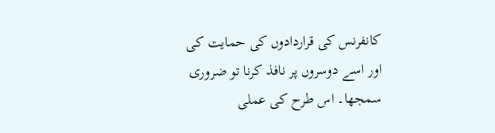کانفرنس کی قراردادوں کی حمایت کی اور اسے دوسروں پر نافذ کرنا تو ضروری سمجھا۔ اس طرح کی عملی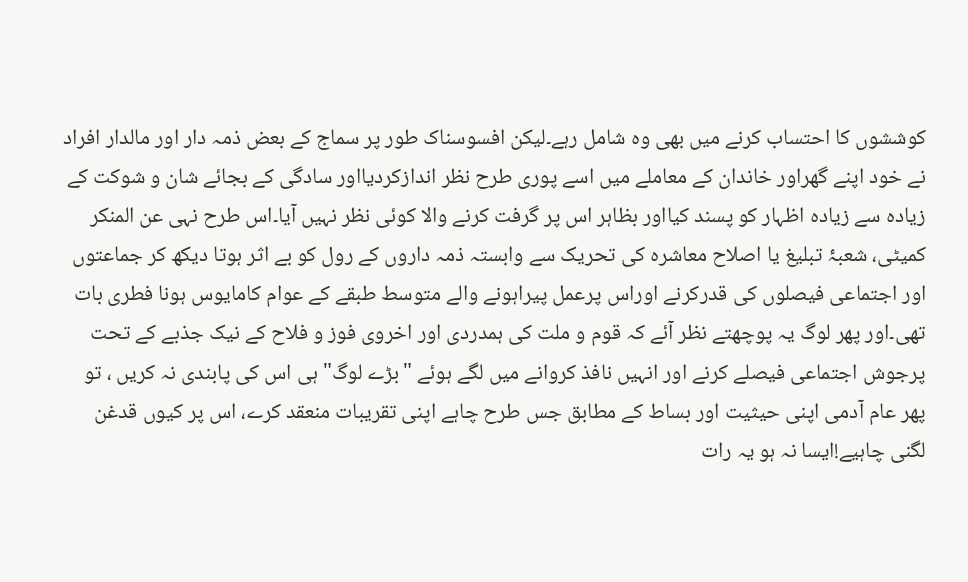کوششوں کا احتساب کرنے میں بھی وہ شامل رہے۔لیکن افسوسناک طور پر سماج کے بعض ذمہ دار اور مالدار افراد نے خود اپنے گھراور خاندان کے معاملے میں اسے پوری طرح نظر اندازکردیااور سادگی کے بجائے شان و شوکت کے زیادہ سے زیادہ اظہار کو پسند کیااور بظاہر اس پر گرفت کرنے والا کوئی نظر نہیں آیا۔اس طرح نہی عن المنکر کمیٹی، شعبۂ تبلیغ یا اصلاح معاشرہ کی تحریک سے وابستہ ذمہ داروں کے رول کو بے اثر ہوتا دیکھ کر جماعتوں اور اجتماعی فیصلوں کی قدرکرنے اوراس پرعمل پیراہونے والے متوسط طبقے کے عوام کامایوس ہونا فطری بات تھی۔اور پھر لوگ یہ پوچھتے نظر آئے کہ قوم و ملت کی ہمدردی اور اخروی فوز و فلاح کے نیک جذبے کے تحت پرجوش اجتماعی فیصلے کرنے اور انہیں نافذ کروانے میں لگے ہوئے "بڑے لوگ" ہی اس کی پابندی نہ کریں ، تو پھر عام آدمی اپنی حیثیت اور بساط کے مطابق جس طرح چاہے اپنی تقریبات منعقد کرے، اس پر کیوں قدغن لگنی چاہیے!ایسا نہ ہو یہ رات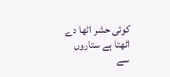کوئی حشر اٹھا دے اٹھتا ہے ستاروں سے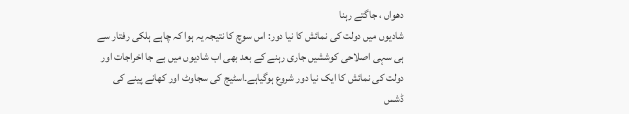دھواں ، جاگتے رہنا
شادیوں میں دولت کی نمائش کا نیا دور: اس سوچ کا نتیجہ یہ ہوا کہ چاہے ہلکی رفتار سے ہی سہی اصلاحی کوششیں جاری رہنے کے بعد بھی اب شادیوں میں بے جا اخراجات اور دولت کی نمائش کا ایک نیا دور شروع ہوگیاہے۔اسٹیج کی سجاوٹ اور کھانے پینے کی ڈشس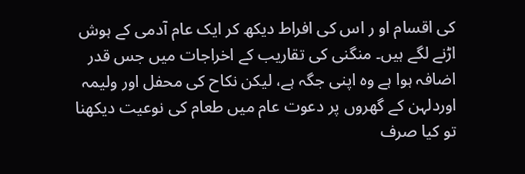کی اقسام او ر اس کی افراط دیکھ کر ایک عام آدمی کے ہوش اڑنے لگے ہیں۔ منگنی کی تقاریب کے اخراجات میں جس قدر اضافہ ہوا ہے وہ اپنی جگہ ہے، لیکن نکاح کی محفل اور ولیمہ اوردلہن کے گھروں پر دعوت عام میں طعام کی نوعیت دیکھنا تو کیا صرف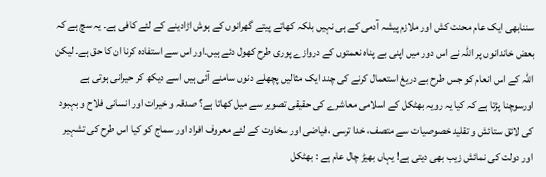سننابھی ایک عام محنت کش اور ملازم پیشہ آدمی کے ہی نہیں بلکہ کھاتے پیتے گھرانوں کے ہوش اڑادینے کے لئے کافی ہے۔ یہ سچ ہے کہ بعض خاندانوں پر اللہ نے اس دور میں اپنی بے پناہ نعمتوں کے دروازے پوری طرح کھول دئے ہیں۔اور اس سے استفادہ کرنا ان کا حق ہے۔ لیکن اللہ کے اس انعام کو جس طرح بے دریغ استعمال کرنے کی چند ایک مثالیں پچھلے دنوں سامنے آئی ہیں اسے دیکھ کر حیرانی ہوتی ہے اورسوچنا پڑتا ہے کہ کیا یہ رویہ بھٹکل کے اسلامی معاشرے کی حقیقی تصویر سے میل کھاتا ہے؟ صدقہ و خیرات اور انسانی فلاح و بہبود کی لائق ستائش و تقلید خصوصیات سے متصف، خدا ترسی ،فیاضی اور سخاوت کے لئے معروف افراد اور سماج کو کیا اس طرح کی تشہیر اور دولت کی نمائش زیب بھی دیتی ہے! یہاں بھیڑ چال عام ہے : بھٹکل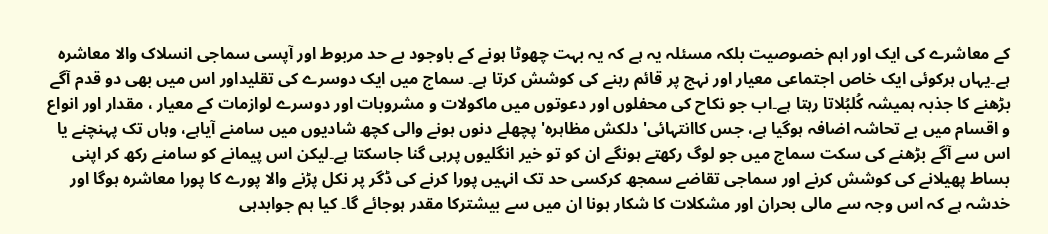کے معاشرے کی ایک اور اہم خصوصیت بلکہ مسئلہ یہ ہے کہ یہ بہت چھوٹا ہونے کے باوجود بے حد مربوط اور آپسی سماجی انسلاک والا معاشرہ ہے۔یہاں ہرکوئی ایک خاص اجتماعی معیار اور نہج پر قائم رہنے کی کوشش کرتا ہے۔ سماج میں ایک دوسرے کی تقلیداور اس میں بھی دو قدم آگے بڑھنے کا جذبہ ہمیشہ کُلبُلاتا رہتا ہے۔اب جو نکاح کی محفلوں اور دعوتوں میں ماکولات و مشروبات اور دوسرے لوازمات کے معیار ، مقدار اور انواع و اقسام میں بے تحاشہ اضافہ ہوگیا ہے، جس کاانتہائی' دلکش مظاہرہ' پچھلے دنوں ہونے والی کچھ شادیوں میں سامنے آیاہے، وہاں تک پہنچنے یا اس سے آگے بڑھنے کی سکت سماج میں جو لوگ رکھتے ہونگے ان کو تو خیر انگلیوں پرہی گنا جاسکتا ہے۔لیکن اس پیمانے کو سامنے رکھ کر اپنی بساط پھیلانے کی کوشش کرنے اور سماجی تقاضے سمجھ کرکسی حد تک انہیں پورا کرنے کی ڈگر پر نکل پڑنے والا پورے کا پورا معاشرہ ہوگا اور خدشہ ہے کہ اس وجہ سے مالی بحران اور مشکلات کا شکار ہونا ان میں سے بیشترکا مقدر ہوجائے گا۔ کیا ہم جوابدہی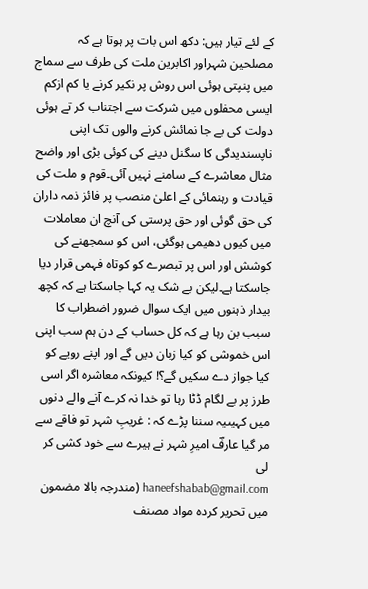کے لئے تیار ہیں: دکھ اس بات پر ہوتا ہے کہ مصلحین شہراور اکابرین ملت کی طرف سے سماج میں پنپتی ہوئی اس روش پر نکیر کرنے یا کم ازکم ایسی محفلوں میں شرکت سے اجتناب کر تے ہوئی دولت کی بے جا نمائش کرنے والوں تک اپنی ناپسندیدگی کا سگنل دینے کی کوئی بڑی اور واضح مثال معاشرے کے سامنے نہیں آئی۔قوم و ملت کی قیادت و رہنمائی کے اعلیٰ منصب پر فائز ذمہ داران کی حق گوئی اور حق پرستی کی آنچ ان معاملات میں کیوں دھیمی ہوگئی، اس کو سمجھنے کی کوشش اور اس پر تبصرے کو کوتاہ فہمی قرار دیا جاسکتا ہے۔لیکن بے شک یہ کہا جاسکتا ہے کہ کچھ بیدار ذہنوں میں ایک سوال ضرور اضطراب کا سبب بن رہا ہے کہ کل حساب کے دن ہم سب اپنی اس خموشی کو کیا زبان دیں گے اور اپنے رویے کو کیا جواز دے سکیں گے؟! کیونکہ معاشرہ اگر اسی طرز پر بے لگام ڈٹا رہا تو خدا نہ کرے آنے والے دنوں میں کہیںیہ سننا پڑے کہ : غریبِ شہر تو فاقے سے مر گیا عارفؔ امیرِ شہر نے ہیرے سے خود کشی کر لی
haneefshabab@gmail.com (مندرجہ بالا مضمون میں تحریر کردہ مواد مصنف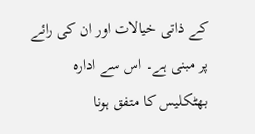کے ذاتی خیالات اور ان کی رائے پر مبنی ہے۔ اس سے ادارہ بھٹکلیس کا متفق ہونا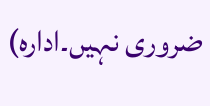ضروری نہیں۔ادارہ)